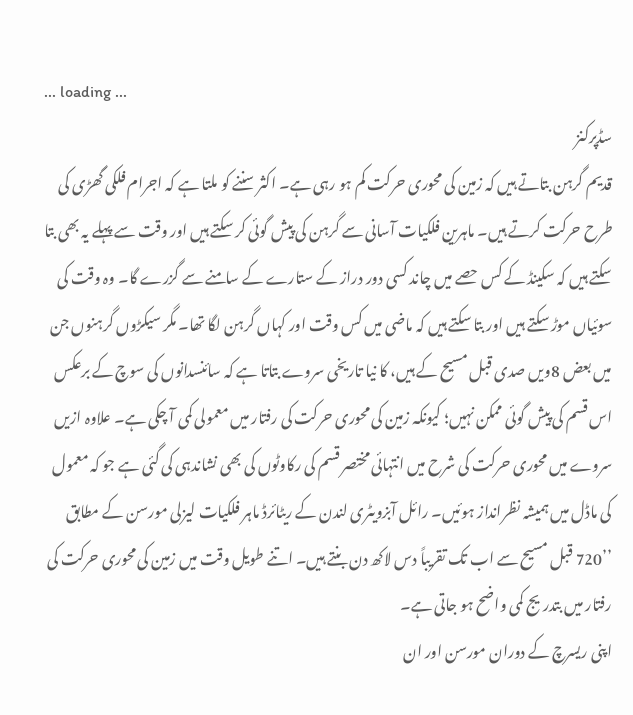... loading ...
سڈپرکنز
قدیم گرہن بتاتے ہیں کہ زمین کی محوری حرکت کم ہو رہی ہے۔ اکثر سننے کو ملتا ہے کہ اجرام فلکی گھڑی کی طرح حرکت کرتے ہیں۔ ماہرین فلکیات آسانی سے گرہن کی پیش گوئی کر سکتے ہیں اور وقت سے پہلے یہ بھی بتا سکتے ہیں کہ سکینڈ کے کس حصے میں چاند کسی دور دراز کے ستارے کے سامنے سے گزرے گا۔ وہ وقت کی سوئیاں موڑ سکتے ہیں اور بتا سکتے ہیں کہ ماضی میں کس وقت اور کہاں گرہن لگا تھا۔ مگر سیکڑوں گرہنوں جن میں بعض 8ویں صدی قبل مسیح کے ہیں، کا نیا تاریخی سروے بتاتا ہے کہ سائنسدانوں کی سوچ کے برعکس اس قسم کی پیش گوئی ممکن نہیں؛ کیونکہ زمین کی محوری حرکت کی رفتار میں معمولی کمی آ چکی ہے۔ علاوہ ازیں سروے میں محوری حرکت کی شرح میں انتہائی مختصر قسم کی رکاوٹوں کی بھی نشاندہی کی گئی ہے جو کہ معمول کی ماڈل میں ہمیشہ نظرانداز ہوئیں۔ رائل آبزویٹری لندن کے ریٹائرڈ ماہر فلکیات لیزلی مورسن کے مطابق ’’720 قبل مسیح سے اب تک تقریباً دس لاکھ دن بنتے ہیں۔ اتنے طویل وقت میں زمین کی محوری حرکت کی رفتار میں بتدریج کمی واضح ہو جاتی ہے۔
اپنی ریسرچ کے دوران مورسن اور ان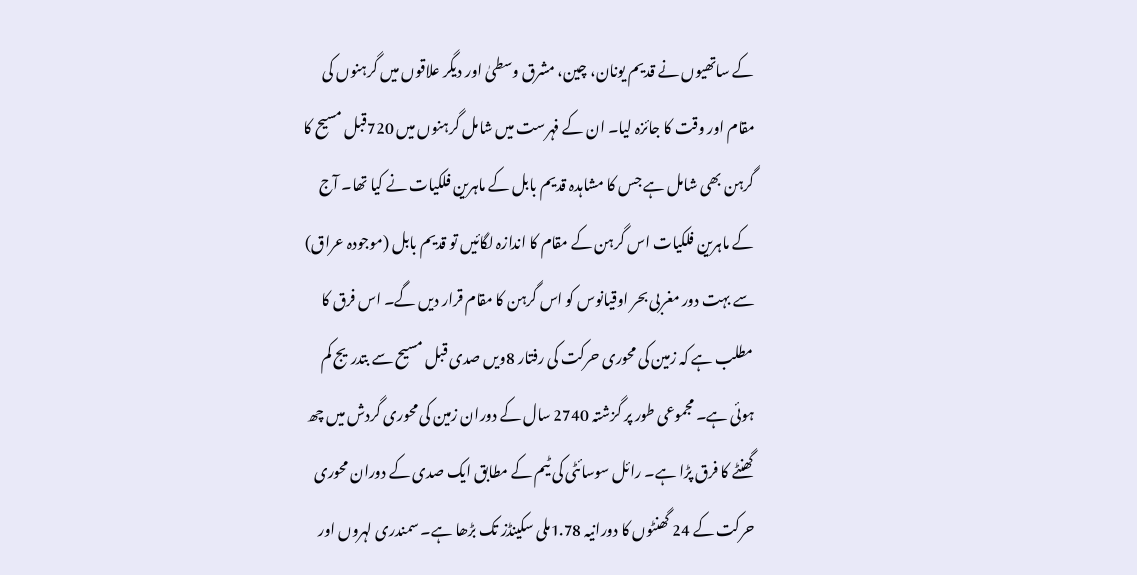کے ساتھیوں نے قدیم یونان، چین، مشرق وسطیٰ اور دیگر علاقوں میں گرہنوں کی مقام اور وقت کا جائزہ لیا۔ ان کے فہرست میں شامل گرہنوں میں 720قبل مسیح کا گرہن بھی شامل ہے جس کا مشاہدہ قدیم بابل کے ماہرین فلکیات نے کیا تھا۔ آج کے ماہرین فلکیات اس گرہن کے مقام کا اندازہ لگائیں تو قدیم بابل (موجودہ عراق) سے بہت دور مغربی بحر اوقیانوس کو اس گرہن کا مقام قرار دیں گے۔ اس فرق کا مطلب ہے کہ زمین کی محوری حرکت کی رفتار 8ویں صدی قبل مسیح سے بتدریج کم ہوئی ہے۔ مجموعی طور پر گزشتہ 2740 سال کے دوران زمین کی محوری گردش میں چھ گھنٹے کا فرق پڑا ہے۔ رائل سوسائٹی کی ٹیم کے مطابق ایک صدی کے دوران محوری حرکت کے 24 گھنٹوں کا دورانیہ 1.78ملی سکینڈز تک بڑھا ہے۔ سمندری لہروں اور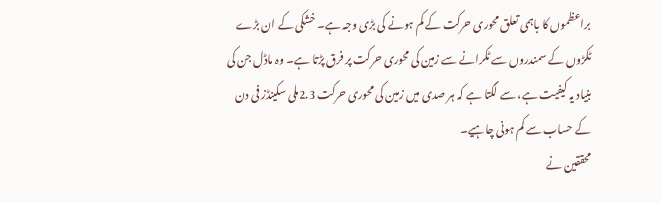براعظموں کا باہمی تعلق محوری حرکت کے کم ہونے کی بڑی وجہ ہے۔ خشکی کے ان بڑے ٹکڑوں کے سمندروں سے ٹکرانے سے زمین کی محوری حرکت پر فرق پڑتا ہے۔ وہ ماڈل جن کی بنیاد یہ کیفیت ہے، سے لگتا ہے کہ ہر صدی میں زمین کی محوری حرکت 2.3ملی سکینڈز فی دن کے حساب سے کم ہونی چاہیے۔
محققین نے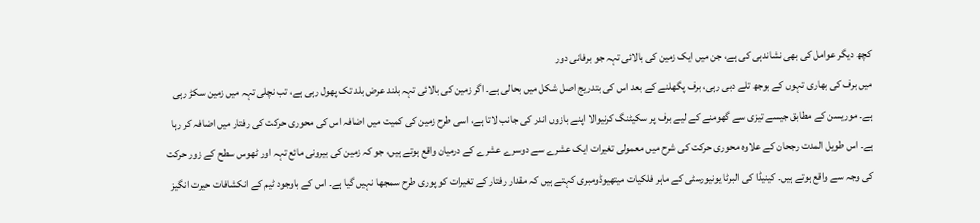کچھ دیگر عوامل کی بھی نشاندہی کی ہے، جن میں ایک زمین کی بالائی تہہ جو برفانی دور
میں برف کی بھاری تہوں کے بوجھ تلے دبی رہی، برف پگھلنے کے بعد اس کی بتدریج اصل شکل میں بحالی ہے۔ اگر زمین کی بالائی تہہ بلند عرض بلد تک پھول رہی ہے، تب نچلی تہہ میں زمین سکڑ رہی ہے۔ موریسن کے مطابق جیسے تیزی سے گھومنے کے لیے برف پر سکیٹنگ کرنیوالا اپنے بازوں اندر کی جانب لاتا ہے، اسی طرح زمین کی کمیت میں اضافہ اس کی محوری حرکت کی رفتار میں اضافہ کر رہا ہے۔ اس طویل المدت رجحان کے علاوہ محوری حرکت کی شرح میں معمولی تغیرات ایک عشرے سے دوسرے عشرے کے درمیان واقع ہوتے ہیں، جو کہ زمین کی بیرونی مائع تہہ اور ٹھوس سطح کے زور حرکت کی وجہ سے واقع ہوتے ہیں۔ کینیڈا کی البرٹا یونیورسٹی کے ماہر فلکیات میتھیوڈومبری کہتے ہیں کہ مقدار رفتار کے تغیرات کو پوری طرح سمجھا نہیں گیا ہے۔ اس کے باوجود ٹیم کے انکشافات حیرت انگیز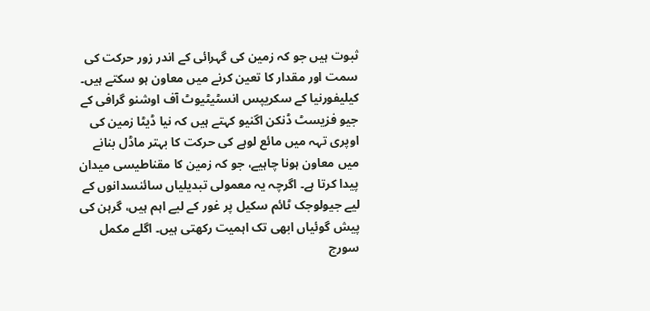ثبوت ہیں جو کہ زمین کی گہرائی کے اندر زور حرکت کی سمت اور مقدار کا تعین کرنے میں معاون ہو سکتے ہیں۔ کیلیفورنیا کے سکریپس انسٹیٹیوٹ آف اوشنو گرافی کے جیو فزیسٹ ڈنکن اگنیو کہتے ہیں کہ نیا ڈیٹا زمین کی اوپری تہہ میں مائع لوہے کی حرکت کا بہتر ماڈل بنانے میں معاون ہونا چاہیے، جو کہ زمین کا مقناطیسی میدان پیدا کرتا ہے۔ اگرچہ یہ معمولی تبدیلیاں سائنسدانوں کے لیے جیولوجک ٹائم سکیل پر غور کے لیے اہم ہیں، گرہن کی پیش گوئیاں ابھی تک اہمیت رکھتی ہیں۔ اگلے مکمل سورج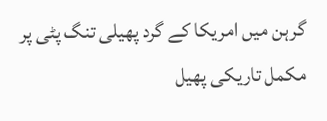گرہن میں امریکا کے گرد پھیلی تنگ پٹی پر مکمل تاریکی پھیل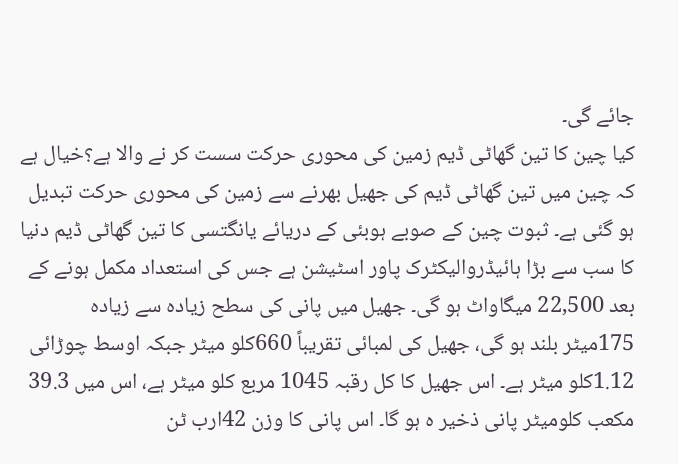جائے گی۔
کیا چین کا تین گھاٹی ڈیم زمین کی محوری حرکت سست کر نے والا ہے؟خیال ہے کہ چین میں تین گھاٹی ڈیم کی جھیل بھرنے سے زمین کی محوری حرکت تبدیل ہو گئی ہے۔ ثبوت چین کے صوبے ہوبئی کے دریائے یانگتسی کا تین گھاٹی ڈیم دنیا کا سب سے بڑا ہائیڈروالیکٹرک پاور اسٹیشن ہے جس کی استعداد مکمل ہونے کے بعد 22,500 میگاواٹ ہو گی۔ جھیل میں پانی کی سطح زیادہ سے زیادہ 175میٹر بلند ہو گی، جھیل کی لمبائی تقریباً 660کلو میٹر جبکہ اوسط چوڑائی 1.12کلو میٹر ہے۔ اس جھیل کا کل رقبہ 1045 مربع کلو میٹر ہے، اس میں 39.3 مکعب کلومیٹر پانی ذخیر ہ ہو گا۔ اس پانی کا وزن 42ارب ٹن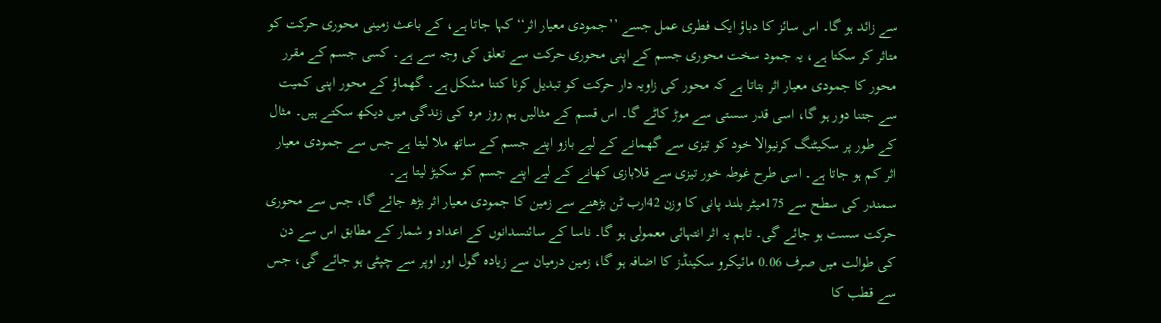سے زائد ہو گا۔ اس سائز کا دباؤ ایک فطری عمل جسے ’’جمودی معیار اثر‘‘ کہا جاتا ہے، کے باعث زمینی محوری حرکت کو متاثر کر سکتا ہے، یہ جمود سخت محوری جسم کے اپنی محوری حرکت سے تعلق کی وجہ سے ہے۔ کسی جسم کے مقرر محور کا جمودی معیار اثر بتاتا ہے کہ محور کی زاویہ دار حرکت کو تبدیل کرنا کتنا مشکل ہے۔ گھماؤ کے محور اپنی کمیت سے جتنا دور ہو گا، اسی قدر سستی سے موڑ کاٹے گا۔ اس قسم کے مثالیں ہم روز مرہ کی زندگی میں دیکھ سکتے ہیں۔ مثال کے طور پر سکیٹنگ کرنیوالا خود کو تیزی سے گھمانے کے لیے بازو اپنے جسم کے ساتھ ملا لیتا ہے جس سے جمودی معیار اثر کم ہو جاتا ہے۔ اسی طرح غوطہ خور تیزی سے قلابازی کھانے کے لیے اپنے جسم کو سکیڑ لیتا ہے۔
سمندر کی سطح سے 175میٹر بلند پانی کا وزن 42ارب ٹن بڑھنے سے زمین کا جمودی معیار اثر بڑھ جائے گا، جس سے محوری حرکت سست ہو جائے گی۔ تاہم یہ اثر انتہائی معمولی ہو گا۔ ناسا کے سائنسدانوں کے اعداد و شمار کے مطابق اس سے دن کی طوالت میں صرف 0.06 مائیکرو سکینڈز کا اضافہ ہو گا، زمین درمیان سے زیادہ گول اور اوپر سے چپٹی ہو جائے گی، جس سے قطب کا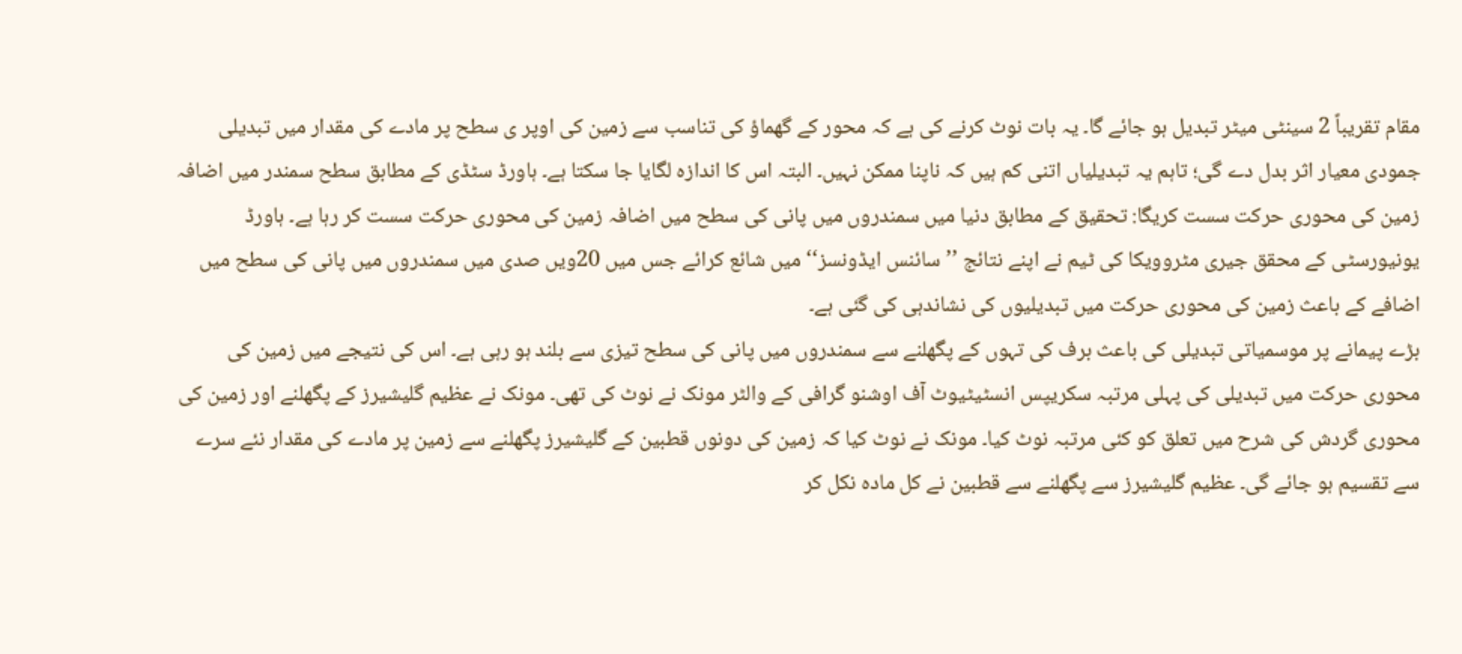مقام تقریباً 2 سینٹی میٹر تبدیل ہو جائے گا۔ یہ بات نوٹ کرنے کی ہے کہ محور کے گھماؤ کی تناسب سے زمین کی اوپر ی سطح پر مادے کی مقدار میں تبدیلی جمودی معیار اثر بدل دے گی؛ تاہم یہ تبدیلیاں اتنی کم ہیں کہ ناپنا ممکن نہیں۔ البتہ اس کا اندازہ لگایا جا سکتا ہے۔ ہاورڈ سٹڈی کے مطابق سطح سمندر میں اضافہ زمین کی محوری حرکت سست کریگا: تحقیق کے مطابق دنیا میں سمندروں میں پانی کی سطح میں اضافہ زمین کی محوری حرکت سست کر رہا ہے۔ ہاورڈ یونیورسٹی کے محقق جیری مٹروویکا کی ٹیم نے اپنے نتائج ’’سائنس ایڈونسز‘‘ میں شائع کرائے جس میں 20ویں صدی میں سمندروں میں پانی کی سطح میں اضافے کے باعث زمین کی محوری حرکت میں تبدیلیوں کی نشاندہی کی گئی ہے۔
بڑے پیمانے پر موسمیاتی تبدیلی کی باعث برف کی تہوں کے پگھلنے سے سمندروں میں پانی کی سطح تیزی سے بلند ہو رہی ہے۔ اس کی نتیجے میں زمین کی محوری حرکت میں تبدیلی کی پہلی مرتبہ سکریپس انسٹیٹیوٹ آف اوشنو گرافی کے والٹر مونک نے نوٹ کی تھی۔ مونک نے عظیم گلیشیرز کے پگھلنے اور زمین کی محوری گردش کی شرح میں تعلق کو کئی مرتبہ نوٹ کیا۔ مونک نے نوٹ کیا کہ زمین کی دونوں قطبین کے گلیشیرز پگھلنے سے زمین پر مادے کی مقدار نئے سرے سے تقسیم ہو جائے گی۔ عظیم گلیشیرز سے پگھلنے سے قطبین نے کل مادہ نکل کر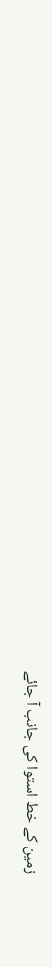زمین کے خط استوا کی جانب آ جائے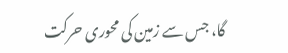گا، جس سے زمین کی محوری حرکت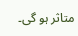متاثر ہو گی۔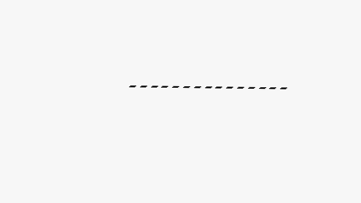۔۔۔۔۔۔۔۔۔۔۔۔۔۔۔